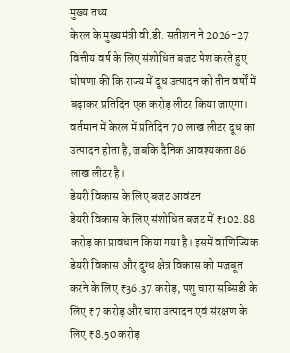मुख्य तथ्य
केरल के मुख्यमंत्री वी.डी. सतीशन ने 2026-27 वित्तीय वर्ष के लिए संशोधित बजट पेश करते हुए घोषणा की कि राज्य में दूध उत्पादन को तीन वर्षों में बढ़ाकर प्रतिदिन एक करोड़ लीटर किया जाएगा। वर्तमान में केरल में प्रतिदिन 70 लाख लीटर दूध का उत्पादन होता है, जबकि दैनिक आवश्यकता 86 लाख लीटर है।
डेयरी विकास के लिए बजट आवंटन
डेयरी विकास के लिए संशोधित बजट में ₹102.88 करोड़ का प्रावधान किया गया है। इसमें वाणिज्यिक डेयरी विकास और दुग्ध क्षेत्र विकास को मजबूत करने के लिए ₹36.37 करोड़, पशु चारा सब्सिडी के लिए ₹7 करोड़ और चारा उत्पादन एवं संरक्षण के लिए ₹8.50 करोड़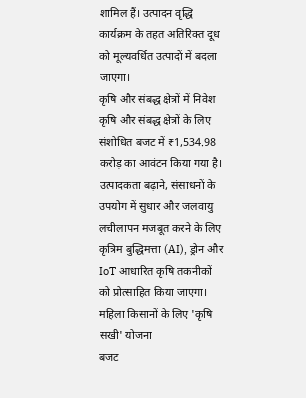शामिल हैं। उत्पादन वृद्धि कार्यक्रम के तहत अतिरिक्त दूध को मूल्यवर्धित उत्पादों में बदला जाएगा।
कृषि और संबद्ध क्षेत्रों में निवेश
कृषि और संबद्ध क्षेत्रों के लिए संशोधित बजट में ₹1,534.98 करोड़ का आवंटन किया गया है। उत्पादकता बढ़ाने, संसाधनों के उपयोग में सुधार और जलवायु लचीलापन मजबूत करने के लिए कृत्रिम बुद्धिमत्ता (AI), ड्रोन और IoT आधारित कृषि तकनीकों को प्रोत्साहित किया जाएगा।
महिला किसानों के लिए 'कृषि सखी' योजना
बजट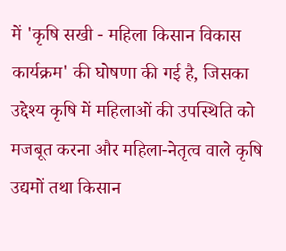में 'कृषि सखी - महिला किसान विकास कार्यक्रम' की घोषणा की गई है, जिसका उद्देश्य कृषि में महिलाओं की उपस्थिति को मजबूत करना और महिला-नेतृत्व वाले कृषि उद्यमों तथा किसान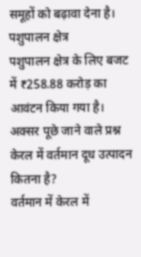समूहों को बढ़ावा देना है।
पशुपालन क्षेत्र
पशुपालन क्षेत्र के लिए बजट में ₹258.88 करोड़ का आवंटन किया गया है।
अक्सर पूछे जाने वाले प्रश्न
केरल में वर्तमान दूध उत्पादन कितना है?
वर्तमान में केरल में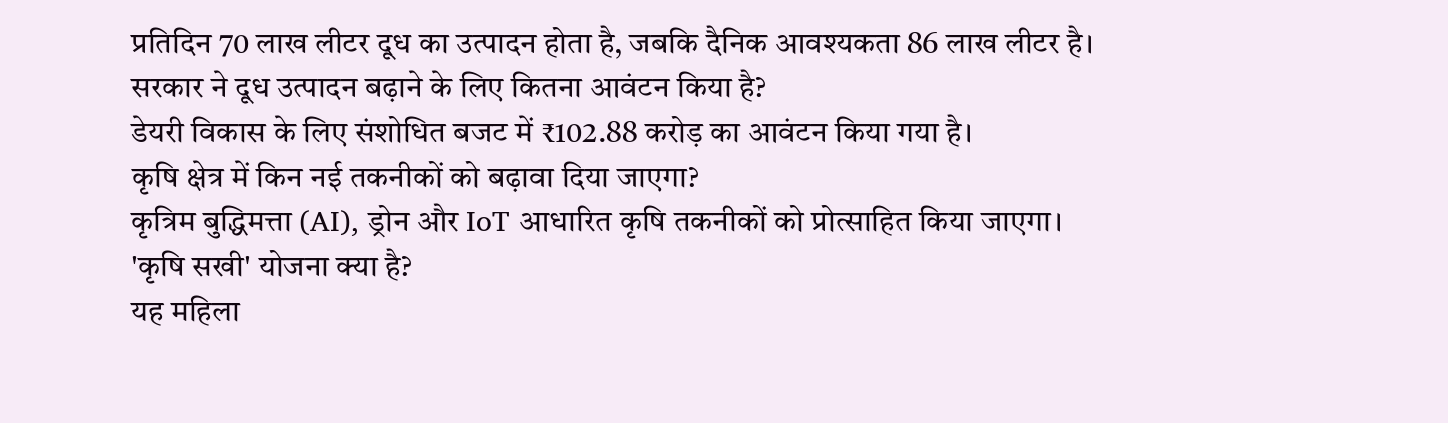प्रतिदिन 70 लाख लीटर दूध का उत्पादन होता है, जबकि दैनिक आवश्यकता 86 लाख लीटर है।
सरकार ने दूध उत्पादन बढ़ाने के लिए कितना आवंटन किया है?
डेयरी विकास के लिए संशोधित बजट में ₹102.88 करोड़ का आवंटन किया गया है।
कृषि क्षेत्र में किन नई तकनीकों को बढ़ावा दिया जाएगा?
कृत्रिम बुद्धिमत्ता (AI), ड्रोन और IoT आधारित कृषि तकनीकों को प्रोत्साहित किया जाएगा।
'कृषि सखी' योजना क्या है?
यह महिला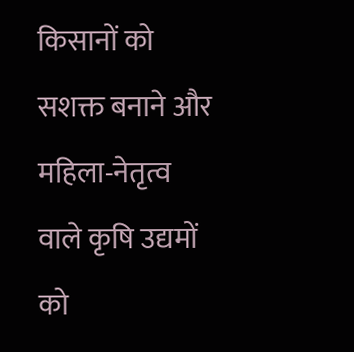किसानों को सशक्त बनाने और महिला-नेतृत्व वाले कृषि उद्यमों को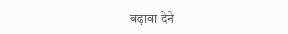बढ़ावा देने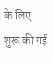के लिए शुरू की गई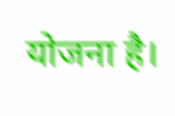योजना है।